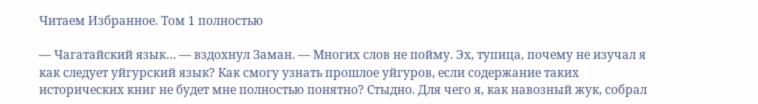Читаем Избранное. Том 1 полностью

— Чагатайский язык… — вздохнул Заман. — Многих слов не пойму. Эх, тупица, почему не изучал я как следует уйгурский язык? Как смогу узнать прошлое уйгуров, если содержание таких исторических книг не будет мне полностью понятно? Стыдно. Для чего я, как навозный жук, собрал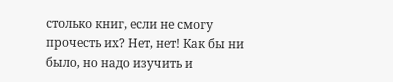столько книг, если не смогу прочесть их? Нет, нет! Как бы ни было, но надо изучить и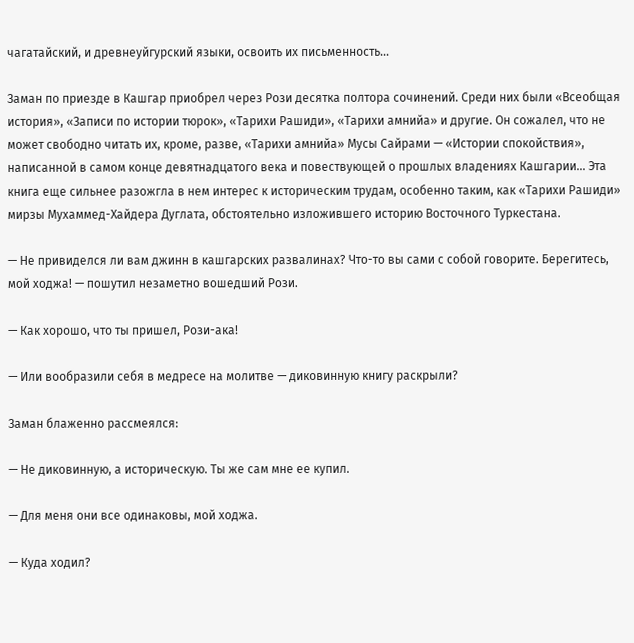чагатайский, и древнеуйгурский языки, освоить их письменность…

Заман по приезде в Кашгар приобрел через Рози десятка полтора сочинений. Среди них были «Всеобщая история», «Записи по истории тюрок», «Тарихи Рашиди», «Тарихи амнийа» и другие. Он сожалел, что не может свободно читать их, кроме, разве, «Тарихи амнийа» Мусы Сайрами — «Истории спокойствия», написанной в самом конце девятнадцатого века и повествующей о прошлых владениях Кашгарии… Эта книга еще сильнее разожгла в нем интерес к историческим трудам, особенно таким, как «Тарихи Рашиди» мирзы Мухаммед-Хайдера Дуглата, обстоятельно изложившего историю Восточного Туркестана.

— Не привиделся ли вам джинн в кашгарских развалинах? Что-то вы сами с собой говорите. Берегитесь, мой ходжа! — пошутил незаметно вошедший Рози.

— Как хорошо, что ты пришел, Рози-ака!

— Или вообразили себя в медресе на молитве — диковинную книгу раскрыли?

Заман блаженно рассмеялся:

— Не диковинную, а историческую. Ты же сам мне ее купил.

— Для меня они все одинаковы, мой ходжа.

— Куда ходил?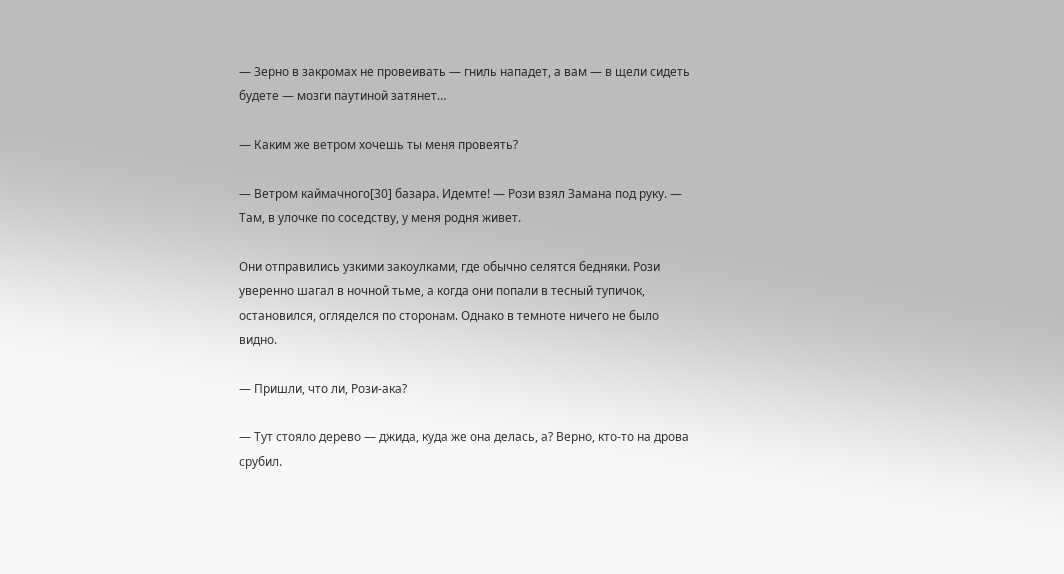— Зерно в закромах не провеивать — гниль нападет, а вам — в щели сидеть будете — мозги паутиной затянет…

— Каким же ветром хочешь ты меня провеять?

— Ветром каймачного[30] базара. Идемте! — Рози взял Замана под руку. — Там, в улочке по соседству, у меня родня живет.

Они отправились узкими закоулками, где обычно селятся бедняки. Рози уверенно шагал в ночной тьме, а когда они попали в тесный тупичок, остановился, огляделся по сторонам. Однако в темноте ничего не было видно.

— Пришли, что ли, Рози-ака?

— Тут стояло дерево — джида, куда же она делась, а? Верно, кто-то на дрова срубил.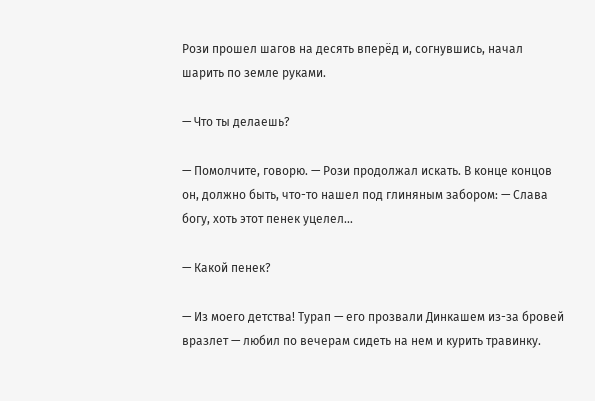Рози прошел шагов на десять вперёд и, согнувшись, начал шарить по земле руками.

— Что ты делаешь?

— Помолчите, говорю. — Рози продолжал искать. В конце концов он, должно быть, что-то нашел под глиняным забором: — Слава богу, хоть этот пенек уцелел…

— Какой пенек?

— Из моего детства! Турап — его прозвали Динкашем из-за бровей вразлет — любил по вечерам сидеть на нем и курить травинку.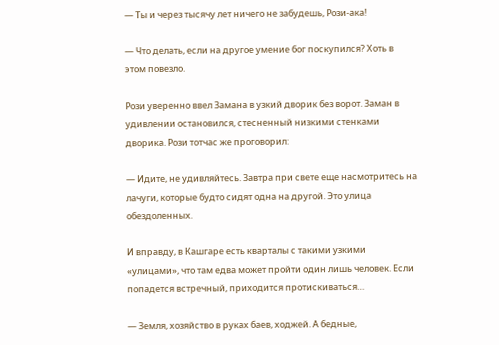— Ты и через тысячу лет ничего не забудешь, Рози-ака!

— Что делать, если на другое умение бог поскупился? Хоть в этом повезло.

Рози уверенно ввел Замана в узкий дворик без ворот. Заман в удивлении остановился, стесненный низкими стенками дворика. Рози тотчас же проговорил:

— Идите, не удивляйтесь. Завтра при свете еще насмотритесь на лачуги, которые будто сидят одна на другой. Это улица обездоленных.

И вправду, в Кашгаре есть кварталы с такими узкими «улицами», что там едва может пройти один лишь человек. Если попадется встречный, приходится протискиваться…

— Земля, хозяйство в руках баев, ходжей. А бедные,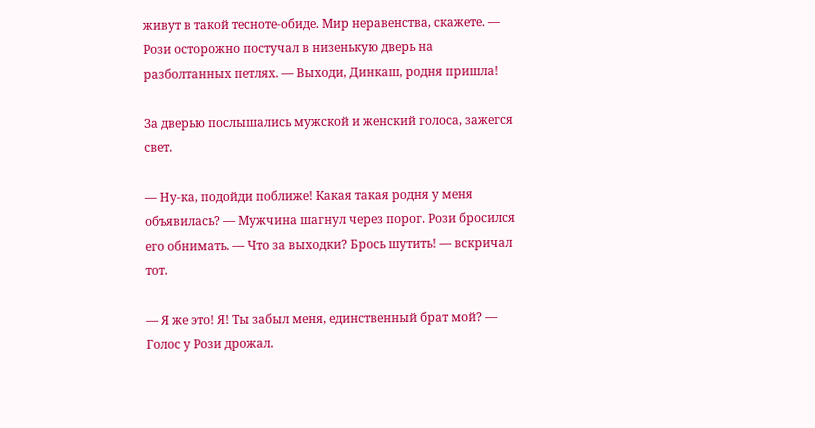живут в такой тесноте-обиде. Мир неравенства, скажете. — Рози осторожно постучал в низенькую дверь на разболтанных петлях. — Выходи, Динкаш, родня пришла!

За дверью послышались мужской и женский голоса, зажегся свет.

— Ну-ка, подойди поближе! Какая такая родня у меня объявилась? — Мужчина шагнул через порог. Рози бросился его обнимать. — Что за выходки? Брось шутить! — вскричал тот.

— Я же это! Я! Ты забыл меня, единственный брат мой? — Голос у Рози дрожал.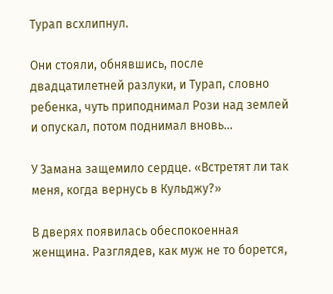Турап всхлипнул.

Они стояли, обнявшись, после двадцатилетней разлуки, и Турап, словно ребенка, чуть приподнимал Рози над землей и опускал, потом поднимал вновь…

У Замана защемило сердце. «Встретят ли так меня, когда вернусь в Кульджу?»

В дверях появилась обеспокоенная женщина. Разглядев, как муж не то борется,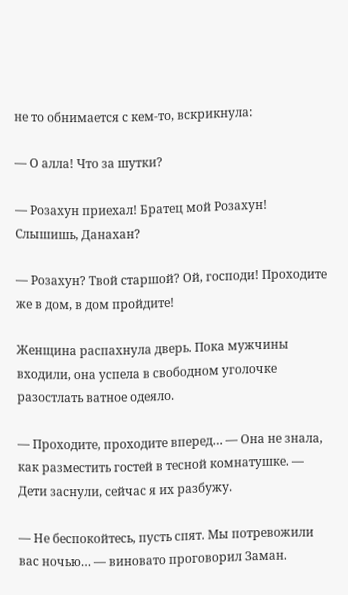не то обнимается с кем-то, вскрикнула:

— О алла! Что за шутки?

— Розахун приехал! Братец мой Розахун! Слышишь, Данахан?

— Розахун? Твой старшой? Ой, господи! Проходите же в дом, в дом пройдите!

Женщина распахнула дверь. Пока мужчины входили, она успела в свободном уголочке разостлать ватное одеяло.

— Проходите, проходите вперед… — Она не знала, как разместить гостей в тесной комнатушке. — Дети заснули, сейчас я их разбужу.

— Не беспокойтесь, пусть спят. Мы потревожили вас ночью… — виновато проговорил Заман.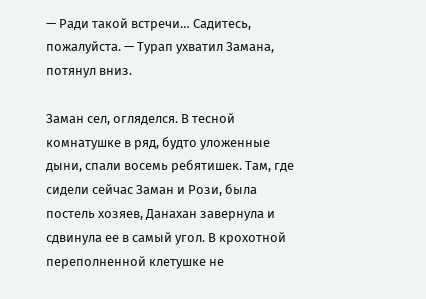— Ради такой встречи… Садитесь, пожалуйста. — Турап ухватил Замана, потянул вниз.

Заман сел, огляделся. В тесной комнатушке в ряд, будто уложенные дыни, спали восемь ребятишек. Там, где сидели сейчас Заман и Рози, была постель хозяев, Данахан завернула и сдвинула ее в самый угол. В крохотной переполненной клетушке не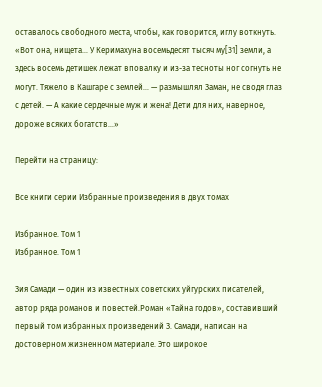оставалось свободного места, чтобы, как говорится, иглу воткнуть. «Вот она, нищета… У Керимахуна восемьдесят тысяч му[31] земли, а здесь восемь детишек лежат вповалку и из-за тесноты ног согнуть не могут. Тяжело в Кашгаре с землей… — размышлял Заман, не сводя глаз с детей. — А какие сердечные муж и жена! Дети для них, наверное, дороже всяких богатств…»

Перейти на страницу:

Все книги серии Избранные произведения в двух томах

Избранное. Том 1
Избранное. Том 1

Зия Самади — один из известных советских уйгурских писателей, автор ряда романов и повестей.Роман «Тайна годов», составивший первый том избранных произведений З. Самади, написан на достоверном жизненном материале. Это широкое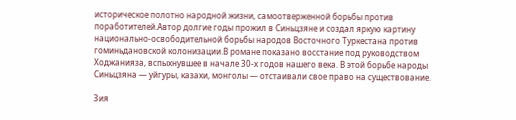историческое полотно народной жизни, самоотверженной борьбы против поработителей.Автор долгие годы прожил в Синьцзяне и создал яркую картину национально-освободительной борьбы народов Восточного Туркестана против гоминьдановской колонизации.В романе показано восстание под руководством Ходжанияза, вспыхнувшее в начале 30-х годов нашего века. В этой борьбе народы Синьцзяна — уйгуры, казахи, монголы — отстаивали свое право на существование.

Зия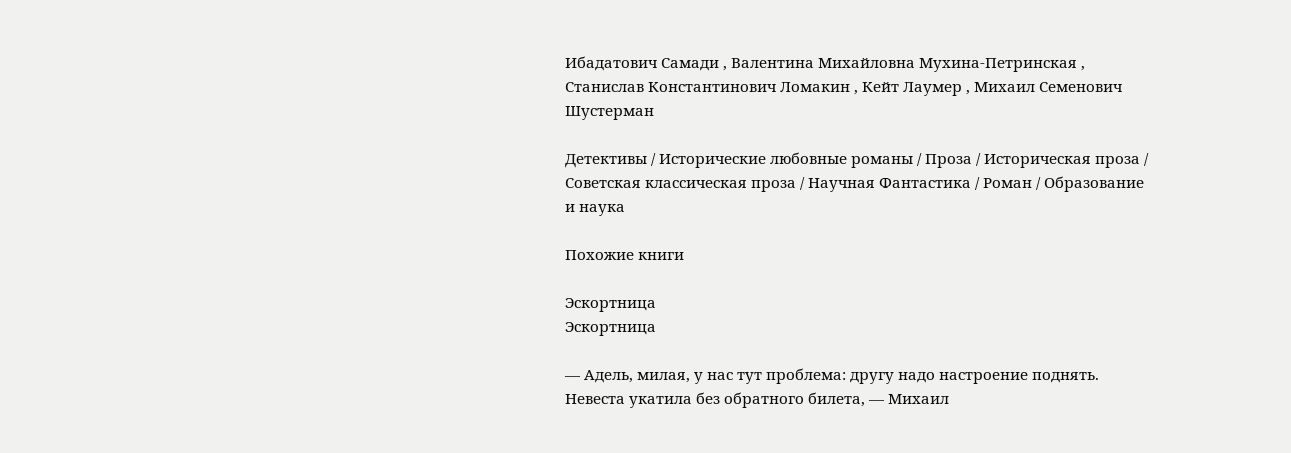Ибадатович Самади , Валентина Михайловна Мухина-Петринская , Станислав Константинович Ломакин , Кейт Лаумер , Михаил Семенович Шустерман

Детективы / Исторические любовные романы / Проза / Историческая проза / Советская классическая проза / Научная Фантастика / Роман / Образование и наука

Похожие книги

Эскортница
Эскортница

— Адель, милая, у нас тут проблема: другу надо настроение поднять. Невеста укатила без обратного билета, — Михаил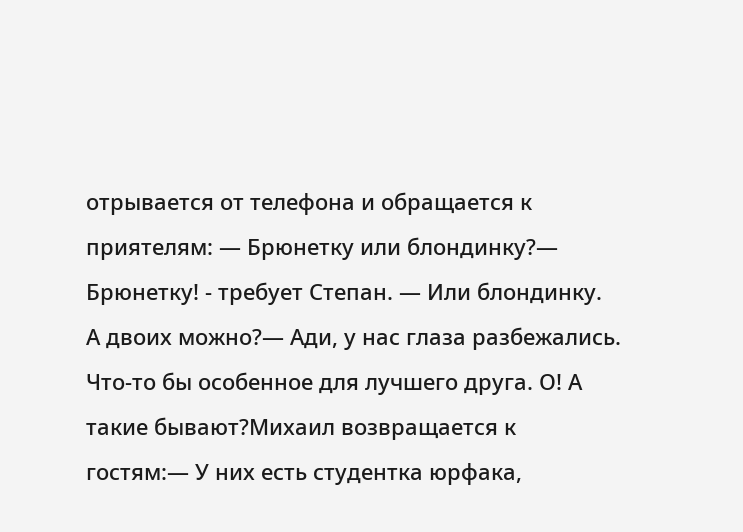отрывается от телефона и обращается к приятелям: — Брюнетку или блондинку?— Брюнетку! - требует Степан. — Или блондинку. А двоих можно?— Ади, у нас глаза разбежались. Что-то бы особенное для лучшего друга. О! А такие бывают?Михаил возвращается к гостям:— У них есть студентка юрфака,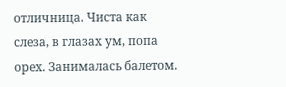отличница. Чиста как слеза, в глазах ум, попа орех. Занималась балетом.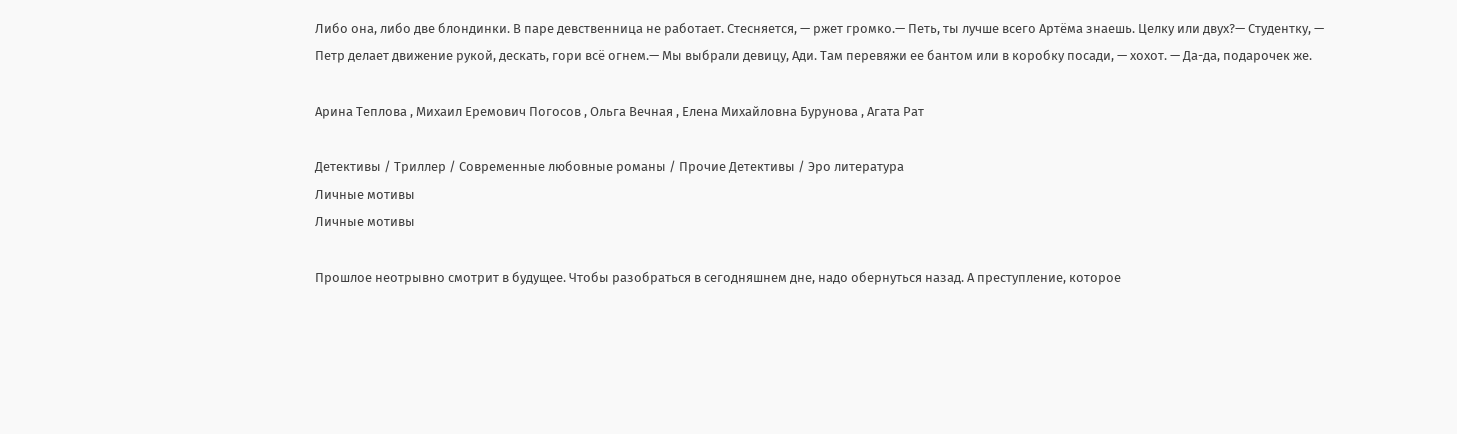Либо она, либо две блондинки. В паре девственница не работает. Стесняется, — ржет громко.— Петь, ты лучше всего Артёма знаешь. Целку или двух?— Студентку, — Петр делает движение рукой, дескать, гори всё огнем.— Мы выбрали девицу, Ади. Там перевяжи ее бантом или в коробку посади, — хохот. — Да-да, подарочек же.

Арина Теплова , Михаил Еремович Погосов , Ольга Вечная , Елена Михайловна Бурунова , Агата Рат

Детективы / Триллер / Современные любовные романы / Прочие Детективы / Эро литература
Личные мотивы
Личные мотивы

Прошлое неотрывно смотрит в будущее. Чтобы разобраться в сегодняшнем дне, надо обернуться назад. А преступление, которое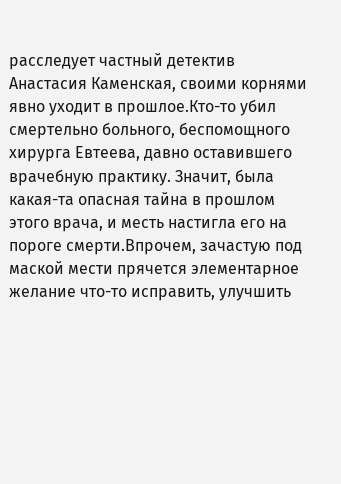расследует частный детектив Анастасия Каменская, своими корнями явно уходит в прошлое.Кто-то убил смертельно больного, беспомощного хирурга Евтеева, давно оставившего врачебную практику. Значит, была какая-та опасная тайна в прошлом этого врача, и месть настигла его на пороге смерти.Впрочем, зачастую под маской мести прячется элементарное желание что-то исправить, улучшить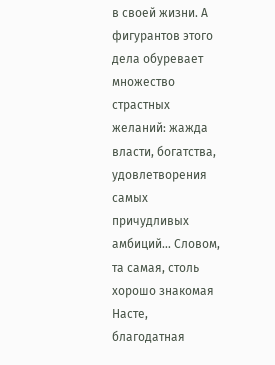в своей жизни. А фигурантов этого дела обуревает множество страстных желаний: жажда власти, богатства, удовлетворения самых причудливых амбиций… Словом, та самая, столь хорошо знакомая Насте, благодатная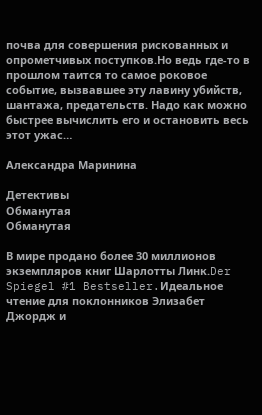почва для совершения рискованных и опрометчивых поступков.Но ведь где-то в прошлом таится то самое роковое событие, вызвавшее эту лавину убийств, шантажа, предательств. Надо как можно быстрее вычислить его и остановить весь этот ужас…

Александра Маринина

Детективы
Обманутая
Обманутая

В мире продано более 30 миллионов экземпляров книг Шарлотты Линк.Der Spiegel #1 Bestseller.Идеальное чтение для поклонников Элизабет Джордж и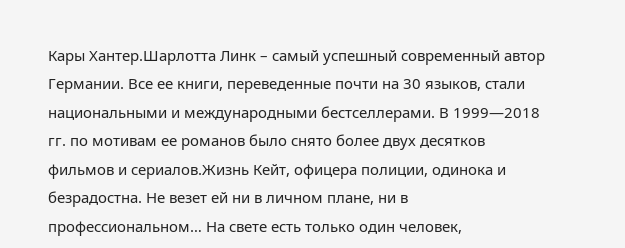Кары Хантер.Шарлотта Линк – самый успешный современный автор Германии. Все ее книги, переведенные почти на 30 языков, стали национальными и международными бестселлерами. В 1999—2018 гг. по мотивам ее романов было снято более двух десятков фильмов и сериалов.Жизнь Кейт, офицера полиции, одинока и безрадостна. Не везет ей ни в личном плане, ни в профессиональном… На свете есть только один человек,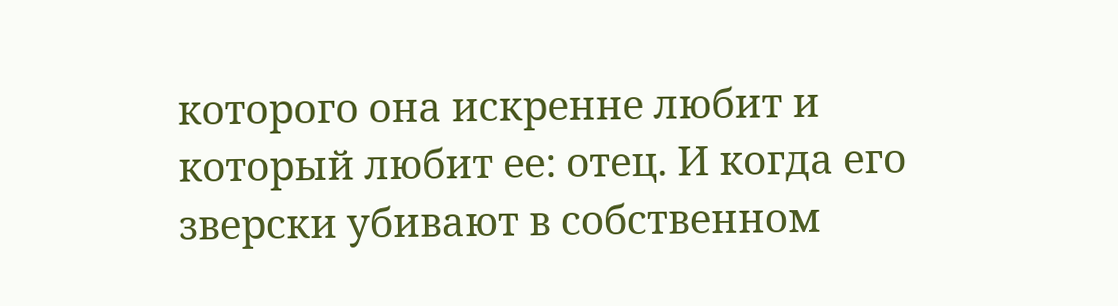которого она искренне любит и который любит ее: отец. И когда его зверски убивают в собственном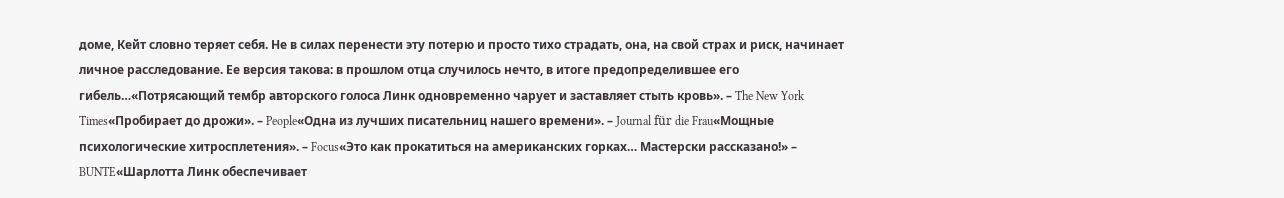доме, Кейт словно теряет себя. Не в силах перенести эту потерю и просто тихо страдать, она, на свой страх и риск, начинает личное расследование. Ее версия такова: в прошлом отца случилось нечто, в итоге предопределившее его гибель…«Потрясающий тембр авторского голоса Линк одновременно чарует и заставляет стыть кровь». – The New York Times«Пробирает до дрожи». – People«Одна из лучших писательниц нашего времени». – Journal für die Frau«Мощные психологические хитросплетения». – Focus«Это как прокатиться на американских горках… Мастерски рассказано!» – BUNTE«Шарлотта Линк обеспечивает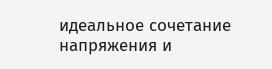идеальное сочетание напряжения и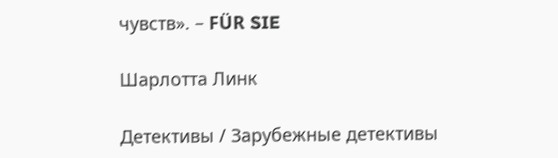чувств». – FÜR SIE

Шарлотта Линк

Детективы / Зарубежные детективы